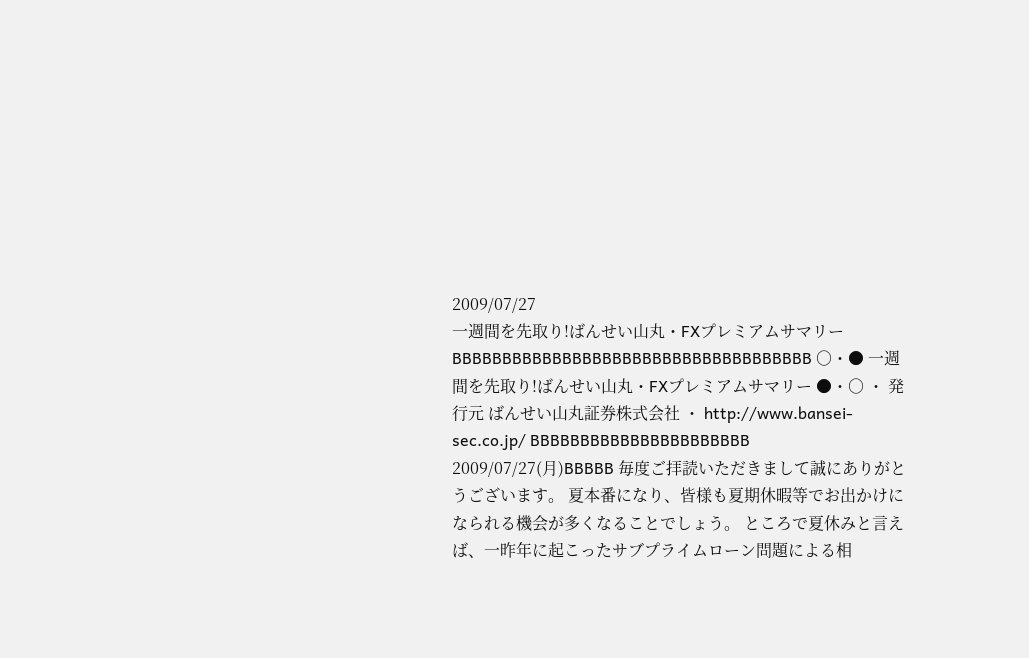2009/07/27
一週間を先取り!ばんせい山丸・FXプレミアムサマリー
BBBBBBBBBBBBBBBBBBBBBBBBBBBBBBBBBBBB ○・● 一週間を先取り!ばんせい山丸・FXプレミアムサマリー ●・○ ・ 発行元 ばんせい山丸証券株式会社 ・ http://www.bansei-sec.co.jp/ BBBBBBBBBBBBBBBBBBBBBB 2009/07/27(月)BBBBB 毎度ご拝読いただきまして誠にありがとうございます。 夏本番になり、皆様も夏期休暇等でお出かけになられる機会が多くなることでしょう。 ところで夏休みと言えば、一昨年に起こったサブプライムローン問題による相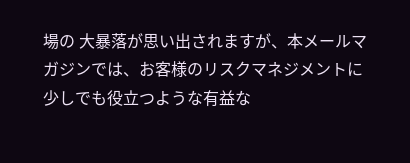場の 大暴落が思い出されますが、本メールマガジンでは、お客様のリスクマネジメントに 少しでも役立つような有益な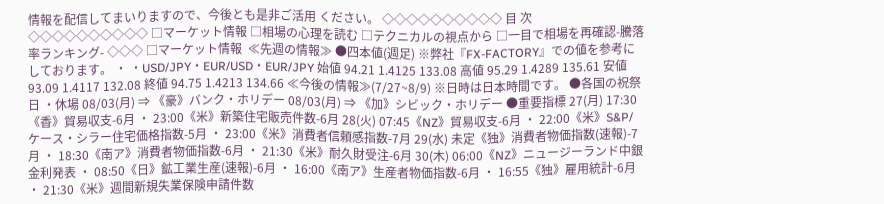情報を配信してまいりますので、今後とも是非ご活用 ください。 ◇◇◇◇◇◇◇◇◇◇ 目 次 ◇◇◇◇◇◇◇◇◇◇ □マーケット情報 □相場の心理を読む □テクニカルの視点から □一目で相場を再確認-騰落率ランキング- ◇◇◇ □マーケット情報  ≪先週の情報≫ ●四本値(週足) ※弊社『FX-FACTORY』での値を参考にしております。 ・ ・USD/JPY・EUR/USD・EUR/JPY 始値 94.21 1.4125 133.08 高値 95.29 1.4289 135.61 安値 93.09 1.4117 132.08 終値 94.75 1.4213 134.66 ≪今後の情報≫(7/27~8/9) ※日時は日本時間です。 ●各国の祝祭日 ・休場 08/03(月) ⇒ 《豪》バンク・ホリデー 08/03(月) ⇒ 《加》シビック・ホリデー ●重要指標 27(月) 17:30《香》貿易収支-6月 ・ 23:00《米》新築住宅販売件数-6月 28(火) 07:45《NZ》貿易収支-6月 ・ 22:00《米》S&P/ケース・シラー住宅価格指数-5月 ・ 23:00《米》消費者信頼感指数-7月 29(水) 未定《独》消費者物価指数(速報)-7月 ・ 18:30《南ア》消費者物価指数-6月 ・ 21:30《米》耐久財受注-6月 30(木) 06:00《NZ》ニュージーランド中銀金利発表 ・ 08:50《日》鉱工業生産(速報)-6月 ・ 16:00《南ア》生産者物価指数-6月 ・ 16:55《独》雇用統計-6月 ・ 21:30《米》週間新規失業保険申請件数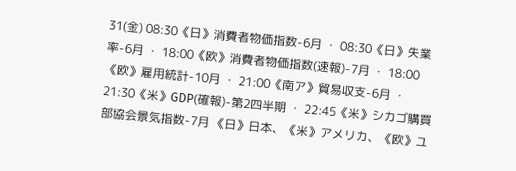31(金) 08:30《日》消費者物価指数-6月 ・ 08:30《日》失業率-6月 ・ 18:00《欧》消費者物価指数(速報)-7月 ・ 18:00《欧》雇用統計-10月 ・ 21:00《南ア》貿易収支-6月 ・ 21:30《米》GDP(確報)-第2四半期 ・ 22:45《米》シカゴ購買部協会景気指数-7月 《日》日本、《米》アメリカ、《欧》ユ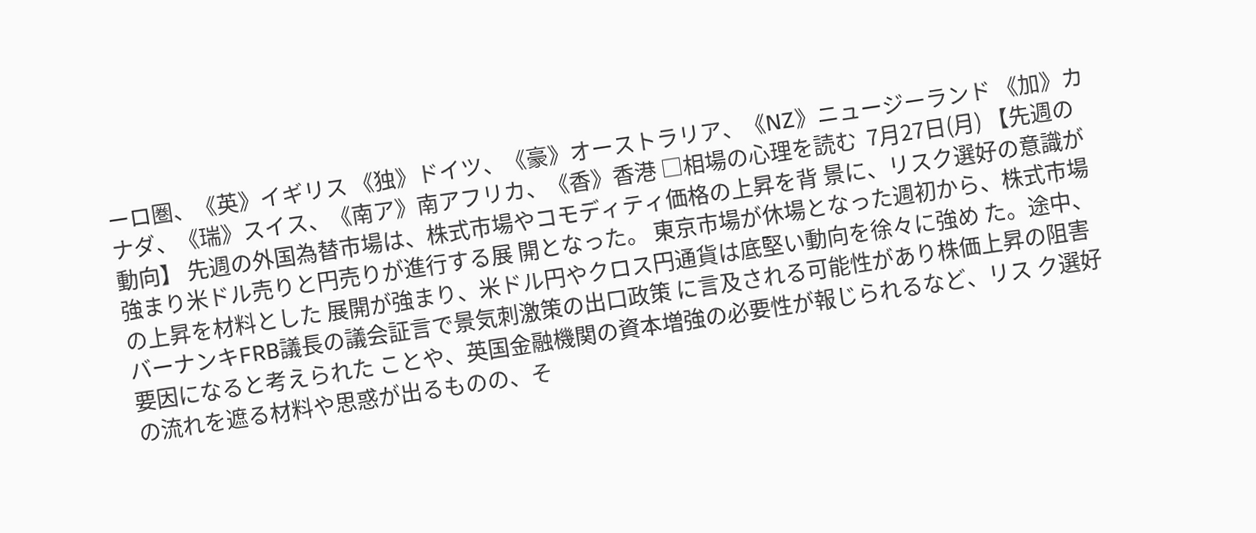ーロ圏、《英》イギリス 《独》ドイツ、《豪》オーストラリア、《NZ》ニュージーランド 《加》カナダ、《瑞》スイス、《南ア》南アフリカ、《香》香港 □相場の心理を読む  7月27日(月) 【先週の動向】 先週の外国為替市場は、株式市場やコモディティ価格の上昇を背 景に、リスク選好の意識が強まり米ドル売りと円売りが進行する展 開となった。 東京市場が休場となった週初から、株式市場の上昇を材料とした 展開が強まり、米ドル円やクロス円通貨は底堅い動向を徐々に強め た。途中、バーナンキFRB議長の議会証言で景気刺激策の出口政策 に言及される可能性があり株価上昇の阻害要因になると考えられた ことや、英国金融機関の資本増強の必要性が報じられるなど、リス ク選好の流れを遮る材料や思惑が出るものの、そ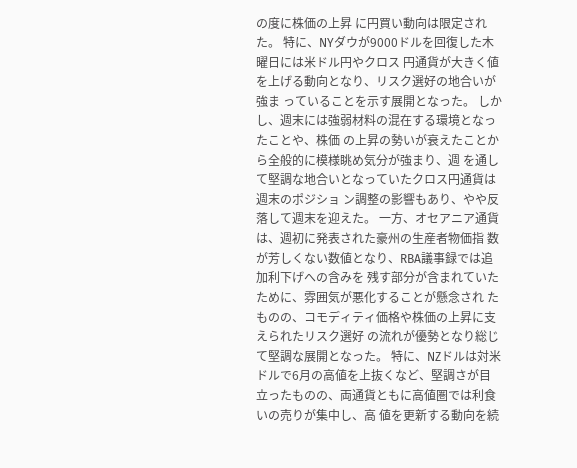の度に株価の上昇 に円買い動向は限定された。 特に、NYダウが9000ドルを回復した木曜日には米ドル円やクロス 円通貨が大きく値を上げる動向となり、リスク選好の地合いが強ま っていることを示す展開となった。 しかし、週末には強弱材料の混在する環境となったことや、株価 の上昇の勢いが衰えたことから全般的に模様眺め気分が強まり、週 を通して堅調な地合いとなっていたクロス円通貨は週末のポジショ ン調整の影響もあり、やや反落して週末を迎えた。 一方、オセアニア通貨は、週初に発表された豪州の生産者物価指 数が芳しくない数値となり、RBA議事録では追加利下げへの含みを 残す部分が含まれていたために、雰囲気が悪化することが懸念され たものの、コモディティ価格や株価の上昇に支えられたリスク選好 の流れが優勢となり総じて堅調な展開となった。 特に、NZドルは対米ドルで6月の高値を上抜くなど、堅調さが目 立ったものの、両通貨ともに高値圏では利食いの売りが集中し、高 値を更新する動向を続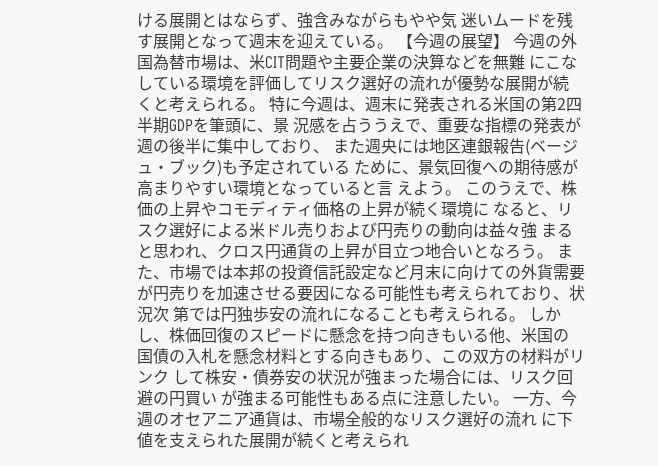ける展開とはならず、強含みながらもやや気 迷いムードを残す展開となって週末を迎えている。 【今週の展望】 今週の外国為替市場は、米CIT問題や主要企業の決算などを無難 にこなしている環境を評価してリスク選好の流れが優勢な展開が続 くと考えられる。 特に今週は、週末に発表される米国の第2四半期GDPを筆頭に、景 況感を占ううえで、重要な指標の発表が週の後半に集中しており、 また週央には地区連銀報告(ベージュ・ブック)も予定されている ために、景気回復への期待感が高まりやすい環境となっていると言 えよう。 このうえで、株価の上昇やコモディティ価格の上昇が続く環境に なると、リスク選好による米ドル売りおよび円売りの動向は益々強 まると思われ、クロス円通貨の上昇が目立つ地合いとなろう。 また、市場では本邦の投資信託設定など月末に向けての外貨需要 が円売りを加速させる要因になる可能性も考えられており、状況次 第では円独歩安の流れになることも考えられる。 しかし、株価回復のスピードに懸念を持つ向きもいる他、米国の 国債の入札を懸念材料とする向きもあり、この双方の材料がリンク して株安・債券安の状況が強まった場合には、リスク回避の円買い が強まる可能性もある点に注意したい。 一方、今週のオセアニア通貨は、市場全般的なリスク選好の流れ に下値を支えられた展開が続くと考えられ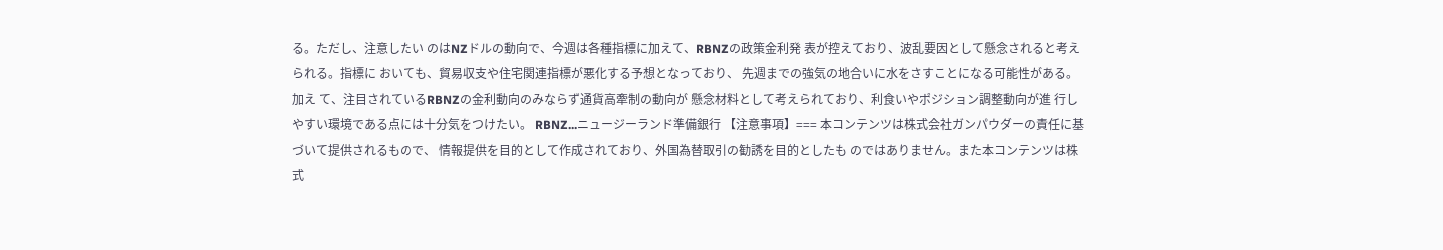る。ただし、注意したい のはNZドルの動向で、今週は各種指標に加えて、RBNZの政策金利発 表が控えており、波乱要因として懸念されると考えられる。指標に おいても、貿易収支や住宅関連指標が悪化する予想となっており、 先週までの強気の地合いに水をさすことになる可能性がある。加え て、注目されているRBNZの金利動向のみならず通貨高牽制の動向が 懸念材料として考えられており、利食いやポジション調整動向が進 行しやすい環境である点には十分気をつけたい。 RBNZ...ニュージーランド準備銀行 【注意事項】=== 本コンテンツは株式会社ガンパウダーの責任に基づいて提供されるもので、 情報提供を目的として作成されており、外国為替取引の勧誘を目的としたも のではありません。また本コンテンツは株式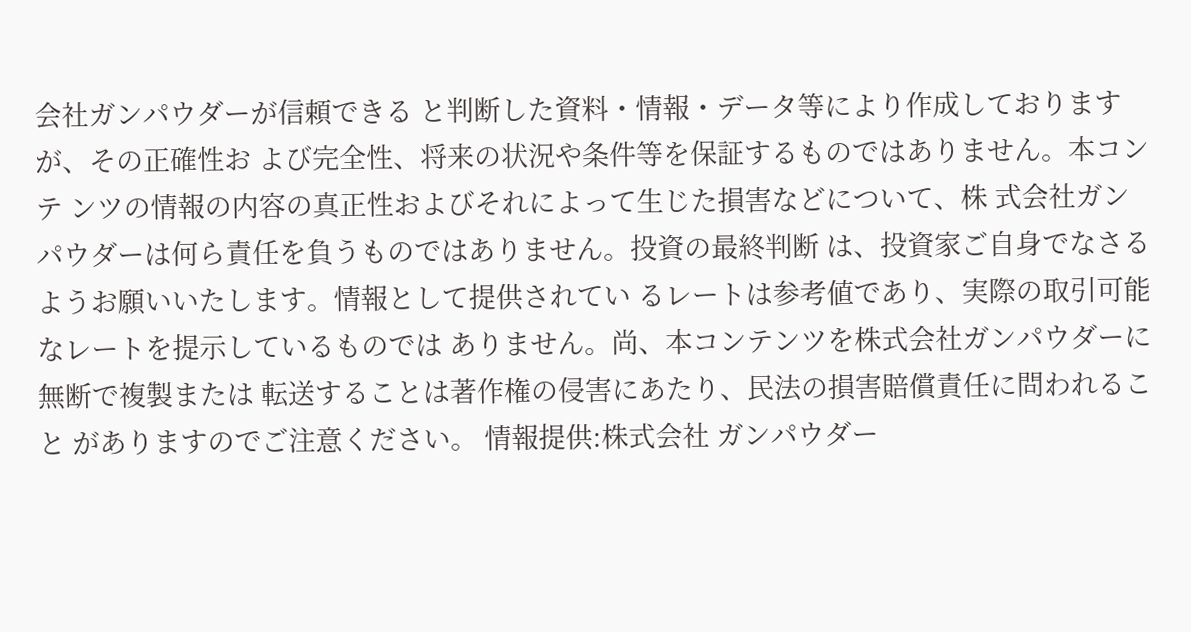会社ガンパウダーが信頼できる と判断した資料・情報・データ等により作成しておりますが、その正確性お よび完全性、将来の状況や条件等を保証するものではありません。本コンテ ンツの情報の内容の真正性およびそれによって生じた損害などについて、株 式会社ガンパウダーは何ら責任を負うものではありません。投資の最終判断 は、投資家ご自身でなさるようお願いいたします。情報として提供されてい るレートは参考値であり、実際の取引可能なレートを提示しているものでは ありません。尚、本コンテンツを株式会社ガンパウダーに無断で複製または 転送することは著作権の侵害にあたり、民法の損害賠償責任に問われること がありますのでご注意ください。 情報提供:株式会社 ガンパウダー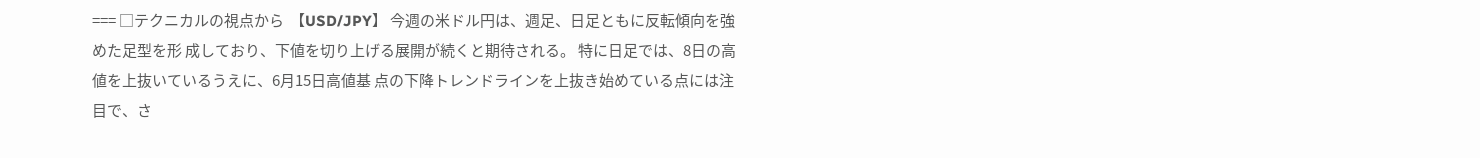=== □テクニカルの視点から  【USD/JPY】 今週の米ドル円は、週足、日足ともに反転傾向を強めた足型を形 成しており、下値を切り上げる展開が続くと期待される。 特に日足では、8日の高値を上抜いているうえに、6月15日高値基 点の下降トレンドラインを上抜き始めている点には注目で、さ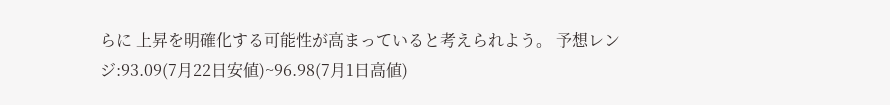らに 上昇を明確化する可能性が高まっていると考えられよう。 予想レンジ:93.09(7月22日安値)~96.98(7月1日高値)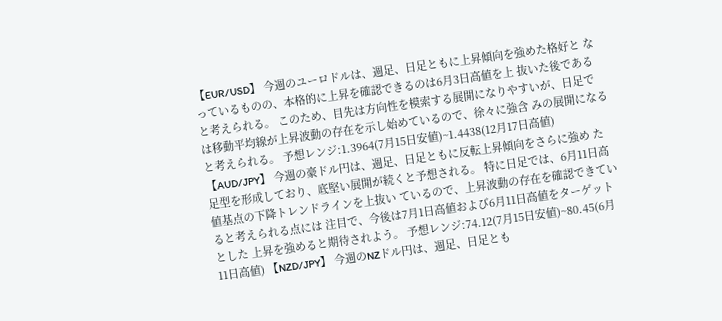【EUR/USD】 今週のユーロドルは、週足、日足ともに上昇傾向を強めた格好と なっているものの、本格的に上昇を確認できるのは6月3日高値を上 抜いた後であると考えられる。 このため、目先は方向性を模索する展開になりやすいが、日足で は移動平均線が上昇波動の存在を示し始めているので、徐々に強含 みの展開になると考えられる。 予想レンジ:1.3964(7月15日安値)~1.4438(12月17日高値) 【AUD/JPY】 今週の豪ドル円は、週足、日足ともに反転上昇傾向をさらに強め た足型を形成しており、底堅い展開が続くと予想される。 特に日足では、6月11日高値基点の下降トレンドラインを上抜い ているので、上昇波動の存在を確認できていると考えられる点には 注目で、今後は7月1日高値および6月11日高値をターゲットとした 上昇を強めると期待されよう。 予想レンジ:74.12(7月15日安値)~80.45(6月11日高値) 【NZD/JPY】 今週のNZドル円は、週足、日足とも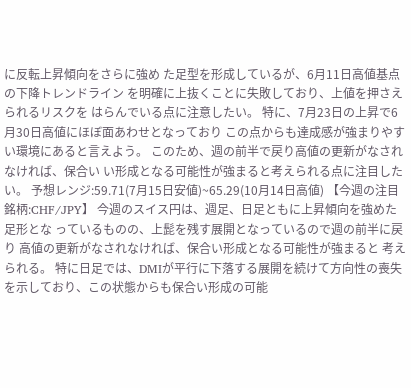に反転上昇傾向をさらに強め た足型を形成しているが、6月11日高値基点の下降トレンドライン を明確に上抜くことに失敗しており、上値を押さえられるリスクを はらんでいる点に注意したい。 特に、7月23日の上昇で6月30日高値にほぼ面あわせとなっており この点からも達成感が強まりやすい環境にあると言えよう。 このため、週の前半で戻り高値の更新がなされなければ、保合い い形成となる可能性が強まると考えられる点に注目したい。 予想レンジ:59.71(7月15日安値)~65.29(10月14日高値) 【今週の注目銘柄:CHF/JPY】 今週のスイス円は、週足、日足ともに上昇傾向を強めた足形とな っているものの、上髭を残す展開となっているので週の前半に戻り 高値の更新がなされなければ、保合い形成となる可能性が強まると 考えられる。 特に日足では、DMIが平行に下落する展開を続けて方向性の喪失 を示しており、この状態からも保合い形成の可能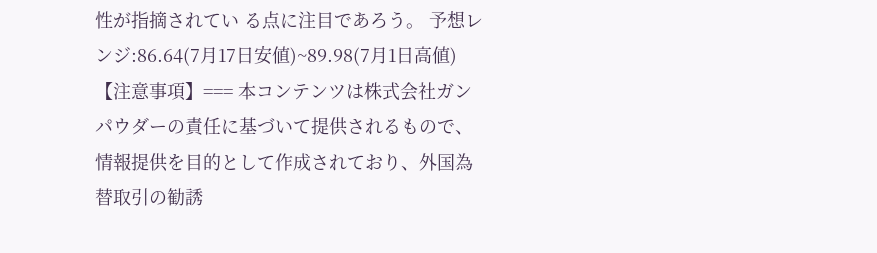性が指摘されてい る点に注目であろう。 予想レンジ:86.64(7月17日安値)~89.98(7月1日高値) 【注意事項】=== 本コンテンツは株式会社ガンパウダーの責任に基づいて提供されるもので、 情報提供を目的として作成されており、外国為替取引の勧誘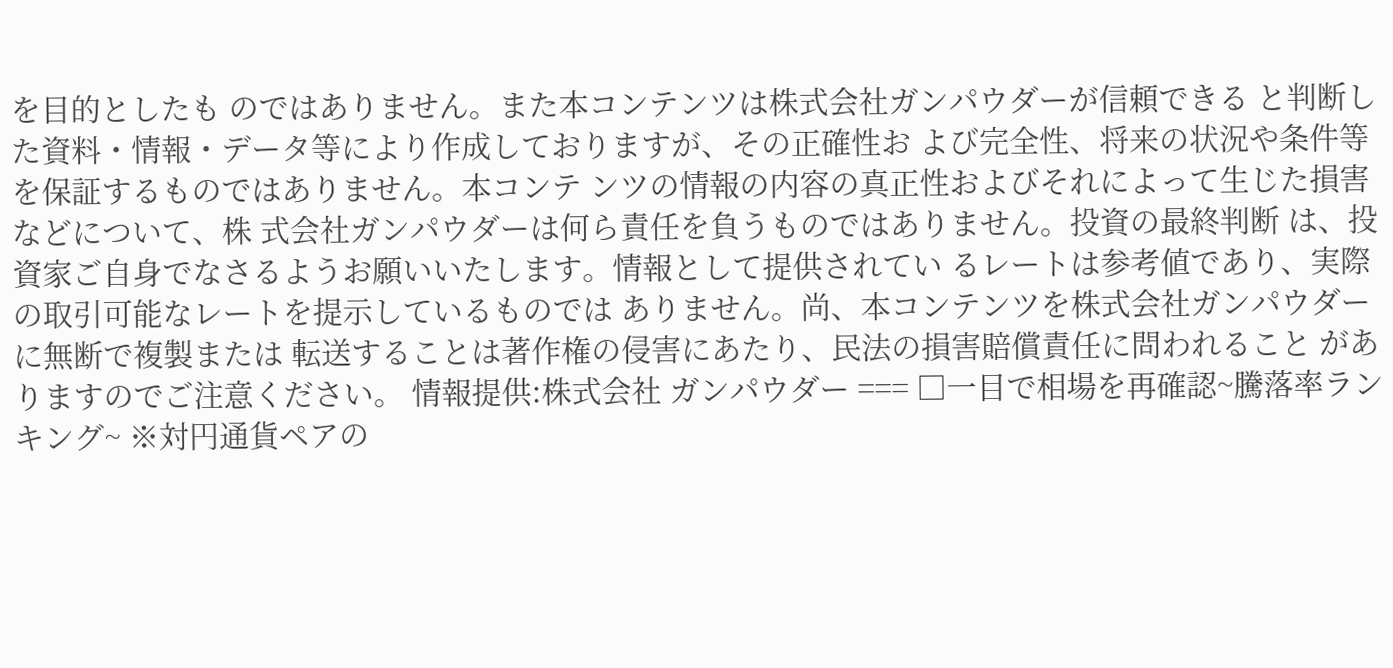を目的としたも のではありません。また本コンテンツは株式会社ガンパウダーが信頼できる と判断した資料・情報・データ等により作成しておりますが、その正確性お よび完全性、将来の状況や条件等を保証するものではありません。本コンテ ンツの情報の内容の真正性およびそれによって生じた損害などについて、株 式会社ガンパウダーは何ら責任を負うものではありません。投資の最終判断 は、投資家ご自身でなさるようお願いいたします。情報として提供されてい るレートは参考値であり、実際の取引可能なレートを提示しているものでは ありません。尚、本コンテンツを株式会社ガンパウダーに無断で複製または 転送することは著作権の侵害にあたり、民法の損害賠償責任に問われること がありますのでご注意ください。 情報提供:株式会社 ガンパウダー === □一目で相場を再確認~騰落率ランキング~ ※対円通貨ペアの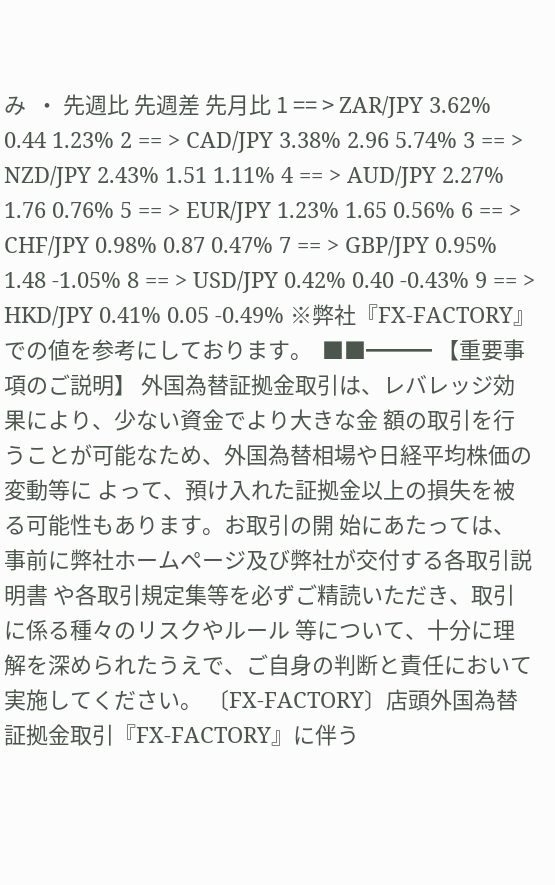み  ・ 先週比 先週差 先月比 1 == > ZAR/JPY 3.62% 0.44 1.23% 2 == > CAD/JPY 3.38% 2.96 5.74% 3 == > NZD/JPY 2.43% 1.51 1.11% 4 == > AUD/JPY 2.27% 1.76 0.76% 5 == > EUR/JPY 1.23% 1.65 0.56% 6 == > CHF/JPY 0.98% 0.87 0.47% 7 == > GBP/JPY 0.95% 1.48 -1.05% 8 == > USD/JPY 0.42% 0.40 -0.43% 9 == > HKD/JPY 0.41% 0.05 -0.49% ※弊社『FX-FACTORY』での値を参考にしております。  ■■━━━ 【重要事項のご説明】 外国為替証拠金取引は、レバレッジ効果により、少ない資金でより大きな金 額の取引を行うことが可能なため、外国為替相場や日経平均株価の変動等に よって、預け入れた証拠金以上の損失を被る可能性もあります。お取引の開 始にあたっては、事前に弊社ホームページ及び弊社が交付する各取引説明書 や各取引規定集等を必ずご精読いただき、取引に係る種々のリスクやルール 等について、十分に理解を深められたうえで、ご自身の判断と責任において 実施してください。 〔FX-FACTORY〕店頭外国為替証拠金取引『FX-FACTORY』に伴う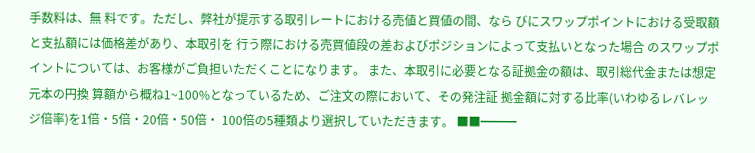手数料は、無 料です。ただし、弊社が提示する取引レートにおける売値と買値の間、なら びにスワップポイントにおける受取額と支払額には価格差があり、本取引を 行う際における売買値段の差およびポジションによって支払いとなった場合 のスワップポイントについては、お客様がご負担いただくことになります。 また、本取引に必要となる証拠金の額は、取引総代金または想定元本の円換 算額から概ね1~100%となっているため、ご注文の際において、その発注証 拠金額に対する比率(いわゆるレバレッジ倍率)を1倍・5倍・20倍・50倍・ 100倍の5種類より選択していただきます。 ■■━━━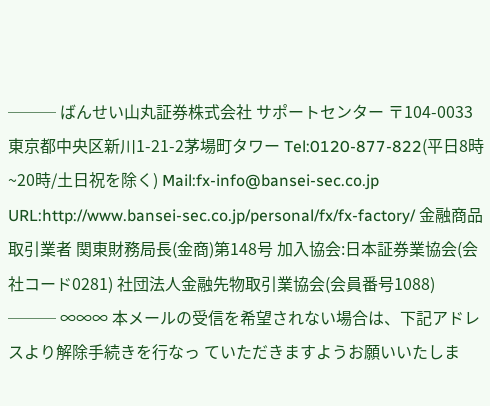─── ばんせい山丸証券株式会社 サポートセンター 〒104-0033東京都中央区新川1-21-2茅場町タワー Tel:0120-877-822(平日8時~20時/土日祝を除く) Mail:fx-info@bansei-sec.co.jp URL:http://www.bansei-sec.co.jp/personal/fx/fx-factory/ 金融商品取引業者 関東財務局長(金商)第148号 加入協会:日本証券業協会(会社コード0281) 社団法人金融先物取引業協会(会員番号1088) ─── ∞∞∞ 本メールの受信を希望されない場合は、下記アドレスより解除手続きを行なっ ていただきますようお願いいたしま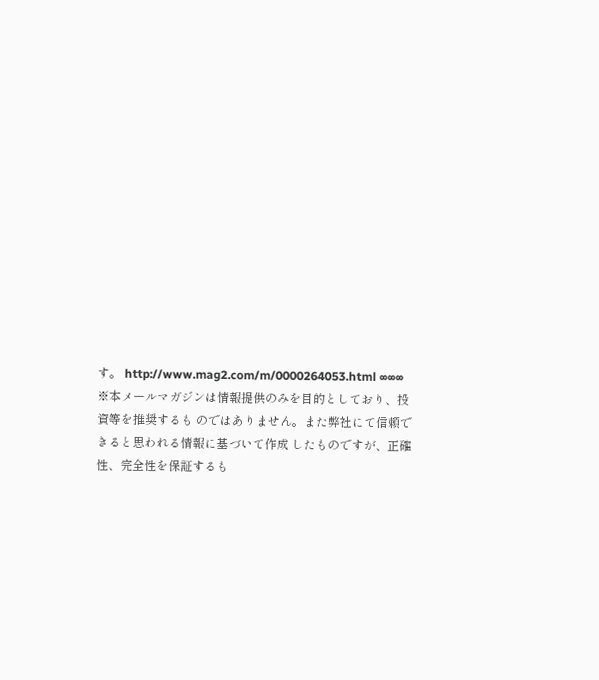す。 http://www.mag2.com/m/0000264053.html ∞∞∞ ※本メールマガジンは情報提供のみを目的としており、投資等を推奨するも のではありません。また弊社にて信頼できると思われる情報に基づいて作成 したものですが、正確性、完全性を保証するも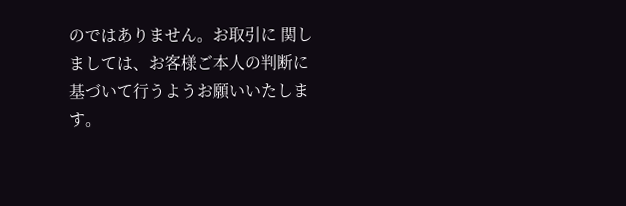のではありません。お取引に 関しましては、お客様ご本人の判断に基づいて行うようお願いいたします。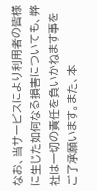なお、当サービスにより利用者の皆様に生じた如何なる損害についても、弊 社は一切の責任を負いかねます事をご了承願います。また、本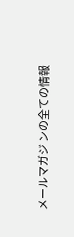メールマガジ ンの全ての情報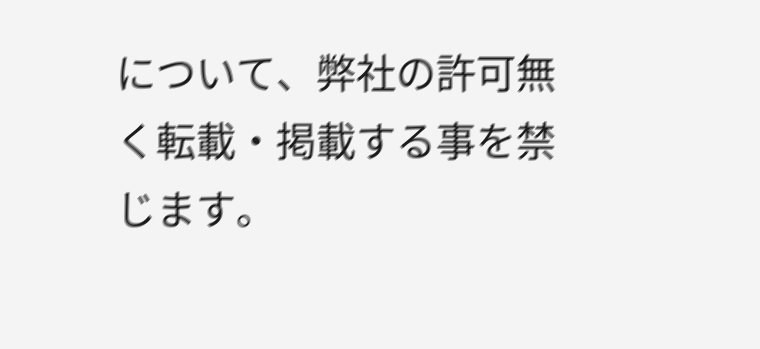について、弊社の許可無く転載・掲載する事を禁じます。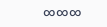∞∞∞